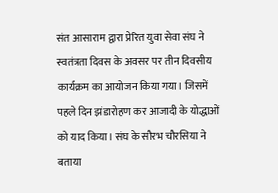संत आसाराम द्वारा प्रेरित युवा सेवा संघ ने स्वतंत्रता दिवस के अवसर पर तीन दिवसीय कार्यक्रम का आयोजन किया गया। जिसमें पहले दिन झंडारोहण कर आजादी के योद्धाओं को याद किया। संघ के सौरभ चौरसिया ने बताया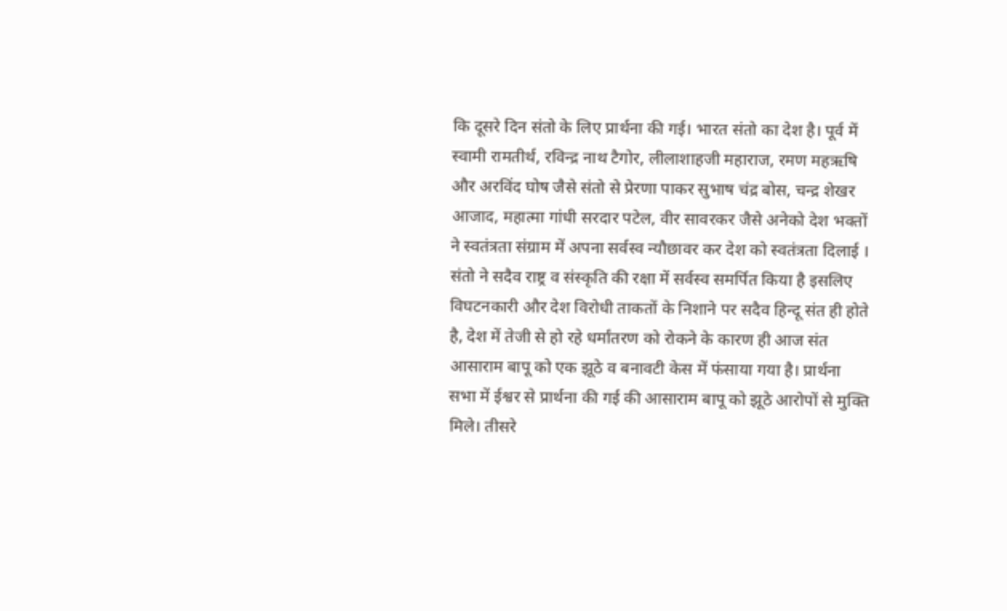कि दूसरे दिन संतो के लिए प्रार्थना की गई। भारत संतो का देश है। पूर्व में स्वामी रामतीर्थ, रविन्द्र नाथ टैगोर, लीलाशाहजी महाराज, रमण महऋषि और अरविंद घोष जैसे संतो से प्रेरणा पाकर सुभाष चंद्र बोस, चन्द्र शेखर आजाद, महात्मा गांधी सरदार पटेल, वीर सावरकर जैसे अनेको देश भक्तों ने स्वतंत्रता संग्राम में अपना सर्वस्व न्यौछावर कर देश को स्वतंत्रता दिलाई । संतो ने सदैव राष्ट्र व संस्कृति की रक्षा में सर्वस्व समर्पित किया है इसलिए विघटनकारी और देश विरोधी ताकतों के निशाने पर सदैव हिन्दू संत ही होते है, देश में तेजी से हो रहे धर्मांतरण को रोकने के कारण ही आज संत आसाराम बापू को एक झूठे व बनावटी केस में फंसाया गया है। प्रार्थना सभा में ईश्वर से प्रार्थना की गई की आसाराम बापू को झूठे आरोपों से मुक्ति मिले। तीसरे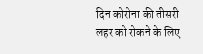दिन कोरोना की तीसरी लहर को रोकने के लिए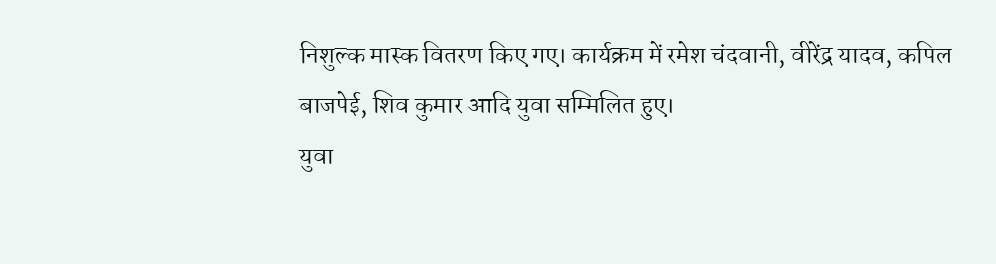निशुल्क मास्क वितरण किए गए। कार्यक्रम में रमेश चंदवानी, वीरेंद्र यादव, कपिल बाजपेई, शिव कुमार आदि युवा सम्मिलित हुए।
युवा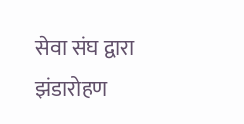सेवा संघ द्वारा झंडारोहण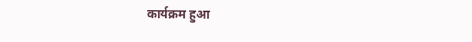कार्यक्रम हुआ